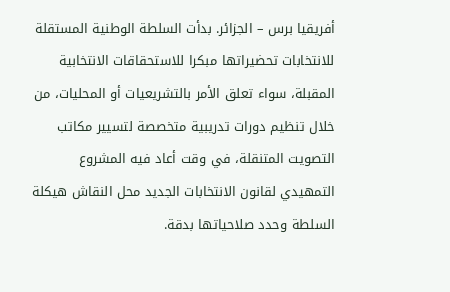أفريقيا برس – الجزائر. بدأت السلطة الوطنية المستقلة للانتخابات تحضيراتها مبكرا للاستحقاقات الانتخابية المقبلة، سواء تعلق الأمر بالتشريعيات أو المحليات، من خلال تنظيم دورات تدريبية متخصصة لتسيير مكاتب التصويت المتنقلة، في وقت أعاد فيه المشروع التمهيدي لقانون الانتخابات الجديد محل النقاش هيكلة السلطة وحدد صلاحياتها بدقة.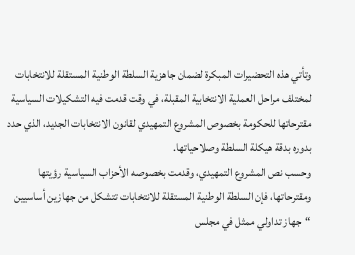وتأتي هذه التحضيرات المبكرة لضمان جاهزية السلطة الوطنية المستقلة للانتخابات لمختلف مراحل العملية الانتخابية المقبلة، في وقت قدمت فيه التشكيلات السياسية مقترحاتها للحكومة بخصوص المشروع التمهيدي لقانون الانتخابات الجديد، الذي حدد بدوره بدقة هيكلة السلطة وصلاحياتها.
وحسب نص المشروع التمهيدي، وقدمت بخصوصه الأحزاب السياسية رؤيتها ومقترحاتها، فإن السلطة الوطنية المستقلة للانتخابات تتشكل من جهازين أساسيين “جهاز تداولي ممثل في مجلس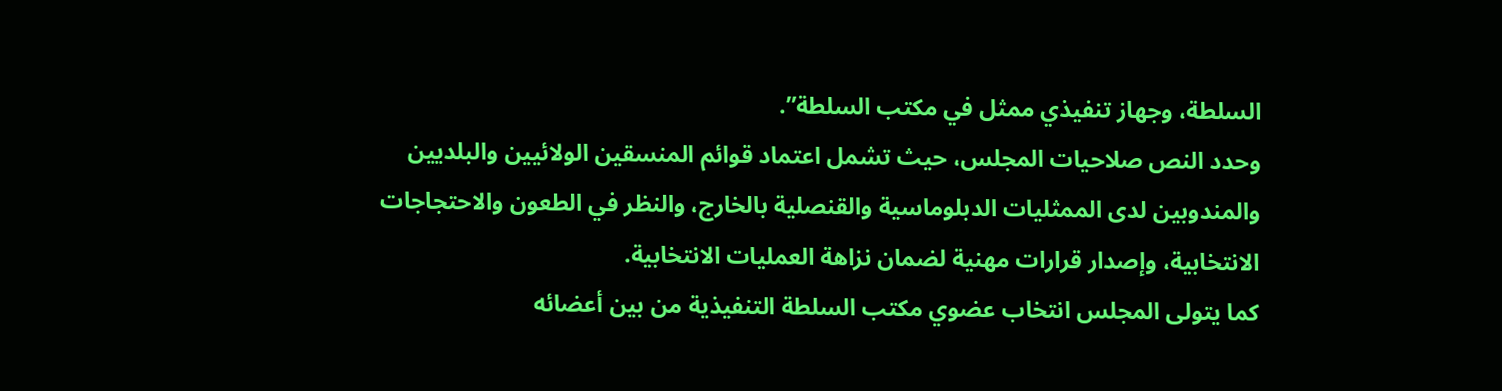السلطة، وجهاز تنفيذي ممثل في مكتب السلطة”.
وحدد النص صلاحيات المجلس، حيث تشمل اعتماد قوائم المنسقين الولائيين والبلديين والمندوبين لدى الممثليات الدبلوماسية والقنصلية بالخارج، والنظر في الطعون والاحتجاجات الانتخابية، وإصدار قرارات مهنية لضمان نزاهة العمليات الانتخابية.
كما يتولى المجلس انتخاب عضوي مكتب السلطة التنفيذية من بين أعضائه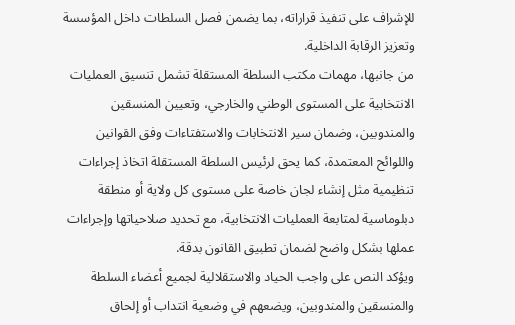للإشراف على تنفيذ قراراته، بما يضمن فصل السلطات داخل المؤسسة وتعزيز الرقابة الداخلية.
من جانبها، مهمات مكتب السلطة المستقلة تشمل تنسيق العمليات الانتخابية على المستوى الوطني والخارجي، وتعيين المنسقين والمندوبين، وضمان سير الانتخابات والاستفتاءات وفق القوانين واللوائح المعتمدة، كما يحق لرئيس السلطة المستقلة اتخاذ إجراءات تنظيمية مثل إنشاء لجان خاصة على مستوى كل ولاية أو منطقة دبلوماسية لمتابعة العمليات الانتخابية، مع تحديد صلاحياتها وإجراءات عملها بشكل واضح لضمان تطبيق القانون بدقة.
ويؤكد النص على واجب الحياد والاستقلالية لجميع أعضاء السلطة والمنسقين والمندوبين، ويضعهم في وضعية انتداب أو إلحاق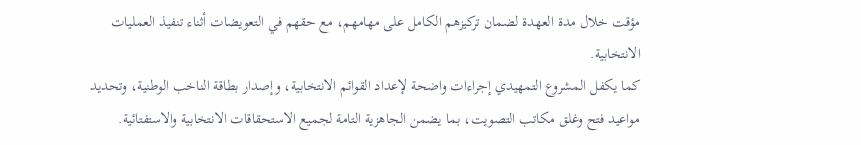مؤقت خلال مدة العهدة لضمان تركيزهم الكامل على مهامهم، مع حقهم في التعويضات أثناء تنفيذ العمليات الانتخابية.
كما يكفل المشروع التمهيدي إجراءات واضحة لإعداد القوائم الانتخابية، وإصدار بطاقة الناخب الوطنية، وتحديد مواعيد فتح وغلق مكاتب التصويت، بما يضمن الجاهزية التامة لجميع الاستحقاقات الانتخابية والاستفتائية.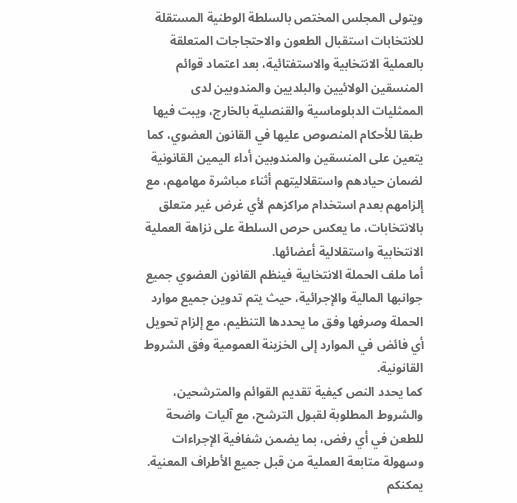ويتولى المجلس المختص بالسلطة الوطنية المستقلة للانتخابات استقبال الطعون والاحتجاجات المتعلقة بالعملية الانتخابية والاستفتائية، بعد اعتماد قوائم المنسقين الولائيين والبلديين والمندوبين لدى الممثليات الدبلوماسية والقنصلية بالخارج، ويبت فيها طبقا للأحكام المنصوص عليها في القانون العضوي، كما يتعين على المنسقين والمندوبين أداء اليمين القانونية لضمان حيادهم واستقلاليتهم أثناء مباشرة مهامهم، مع إلزامهم بعدم استخدام مراكزهم لأي غرض غير متعلق بالانتخابات، ما يعكس حرص السلطة على نزاهة العملية الانتخابية واستقلالية أعضائها.
أما ملف الحملة الانتخابية فينظم القانون العضوي جميع جوانبها المالية والإجرائية، حيث يتم تدوين جميع موارد الحملة وصرفها وفق ما يحددها التنظيم، مع إلزام تحويل أي فائض في الموارد إلى الخزينة العمومية وفق الشروط القانونية.
كما يحدد النص كيفية تقديم القوائم والمترشحين، والشروط المطلوبة لقبول الترشح، مع آليات واضحة للطعن في أي رفض، بما يضمن شفافية الإجراءات وسهولة متابعة العملية من قبل جميع الأطراف المعنية.
يمكنكم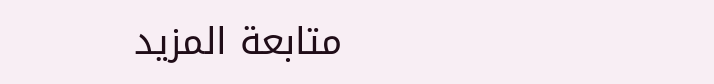متابعة المزيد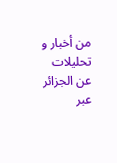من أخبار و تحليلات عن الجزائر عبر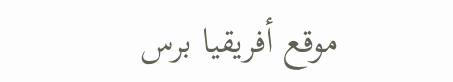موقع أفريقيا برس